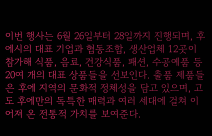이번 행사는 6월 26일부터 28일까지 진행되며, 후에시의 대표 기업과 협동조합, 생산업체 12곳이 참가해 식품, 음료, 건강식품, 패션, 수공예품 등 20여 개의 대표 상품들을 선보인다. 출품 제품들은 후에 지역의 문화적 정체성을 담고 있으며, 고도 후에만의 독특한 매력과 여러 세대에 걸쳐 이어져 온 전통적 가치를 보여준다.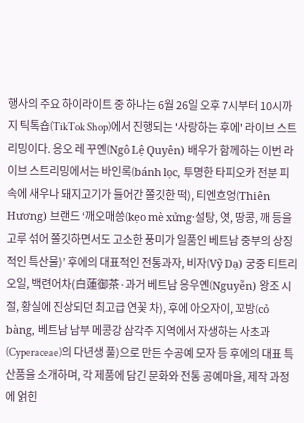행사의 주요 하이라이트 중 하나는 6월 26일 오후 7시부터 10시까지 틱톡숍(TikTok Shop)에서 진행되는 '사랑하는 후에' 라이브 스트리밍이다. 응오 레 꾸옌(Ngô Lệ Quyên) 배우가 함께하는 이번 라이브 스트리밍에서는 바인록(bánh lọc, 투명한 타피오카 전분 피 속에 새우나 돼지고기가 들어간 쫄깃한 떡), 티엔흐엉(Thiên Hương) 브랜드 ‘깨오매씅(kẹo mè xửng·설탕, 엿, 땅콩, 깨 등을 고루 섞어 쫄깃하면서도 고소한 풍미가 일품인 베트남 중부의 상징적인 특산물)’ 후에의 대표적인 전통과자, 비자(Vỹ Dạ) 궁중 티트리 오일, 백련어차(白蓮御茶·과거 베트남 응우옌(Nguyễn) 왕조 시절, 황실에 진상되던 최고급 연꽃 차), 후에 아오자이, 꼬방(cỏ bàng, 베트남 남부 메콩강 삼각주 지역에서 자생하는 사초과(Cyperaceae)의 다년생 풀)으로 만든 수공예 모자 등 후에의 대표 특산품을 소개하며, 각 제품에 담긴 문화와 전통 공예마을, 제작 과정에 얽힌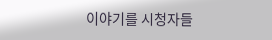이야기를 시청자들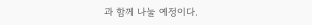과 함께 나눌 예정이다.